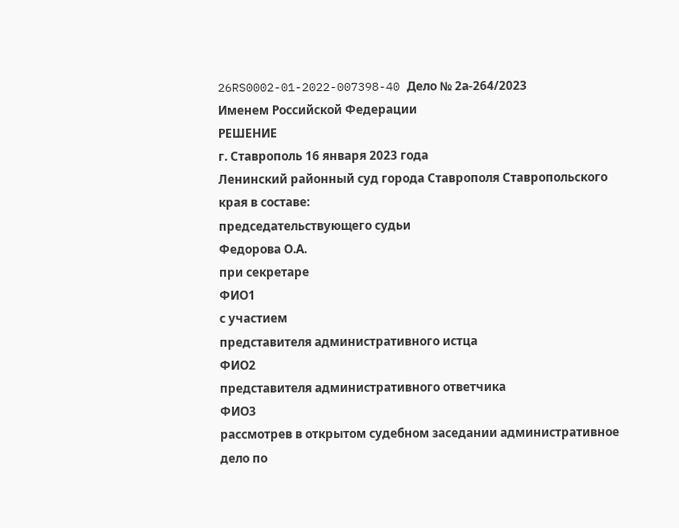26RS0002-01-2022-007398-40 Дело № 2а-264/2023
Именем Российской Федерации
РЕШЕНИЕ
г. Ставрополь 16 января 2023 года
Ленинский районный суд города Ставрополя Ставропольского края в составе:
председательствующего судьи
Федорова О.А.
при секретаре
ФИО1
с участием
представителя административного истца
ФИО2
представителя административного ответчика
ФИО3
рассмотрев в открытом судебном заседании административное дело по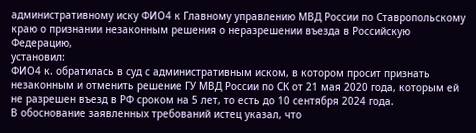административному иску ФИО4 к Главному управлению МВД России по Ставропольскому краю о признании незаконным решения о неразрешении въезда в Российскую Федерацию,
установил:
ФИО4 к. обратилась в суд с административным иском, в котором просит признать незаконным и отменить решение ГУ МВД России по СК от 21 мая 2020 года, которым ей не разрешен въезд в РФ сроком на 5 лет, то есть до 10 сентября 2024 года.
В обоснование заявленных требований истец указал, что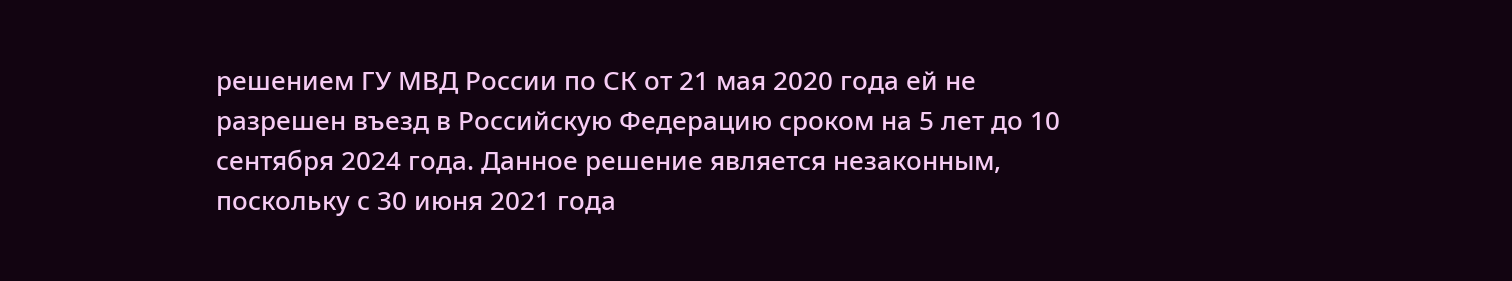решением ГУ МВД России по СК от 21 мая 2020 года ей не разрешен въезд в Российскую Федерацию сроком на 5 лет до 10 сентября 2024 года. Данное решение является незаконным, поскольку с 30 июня 2021 года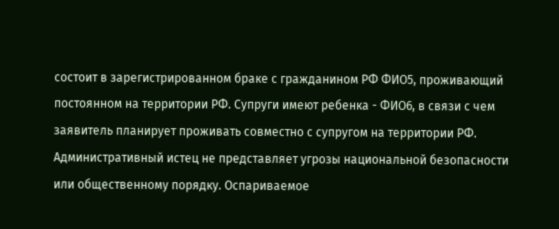состоит в зарегистрированном браке с гражданином РФ ФИО5, проживающий постоянном на территории РФ. Супруги имеют ребенка - ФИО6, в связи с чем заявитель планирует проживать совместно с супругом на территории РФ. Административный истец не представляет угрозы национальной безопасности или общественному порядку. Оспариваемое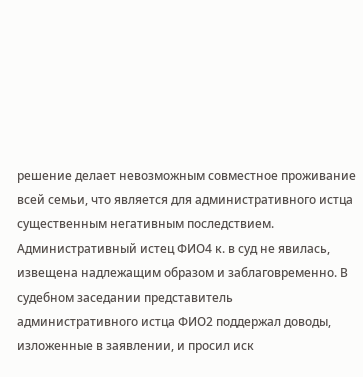решение делает невозможным совместное проживание всей семьи, что является для административного истца существенным негативным последствием.
Административный истец ФИО4 к. в суд не явилась, извещена надлежащим образом и заблаговременно. В судебном заседании представитель административного истца ФИО2 поддержал доводы, изложенные в заявлении, и просил иск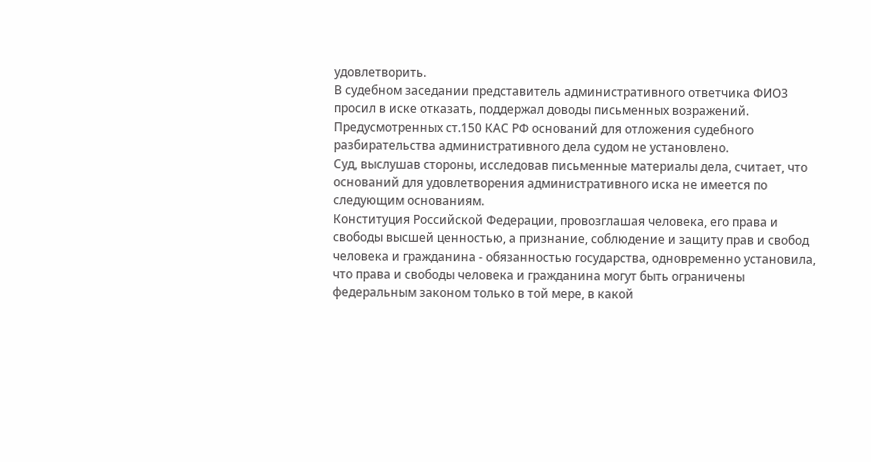удовлетворить.
В судебном заседании представитель административного ответчика ФИО3 просил в иске отказать, поддержал доводы письменных возражений.
Предусмотренных ст.150 КАС РФ оснований для отложения судебного разбирательства административного дела судом не установлено.
Суд, выслушав стороны, исследовав письменные материалы дела, считает, что оснований для удовлетворения административного иска не имеется по следующим основаниям.
Конституция Российской Федерации, провозглашая человека, его права и свободы высшей ценностью, а признание, соблюдение и защиту прав и свобод человека и гражданина - обязанностью государства, одновременно установила, что права и свободы человека и гражданина могут быть ограничены федеральным законом только в той мере, в какой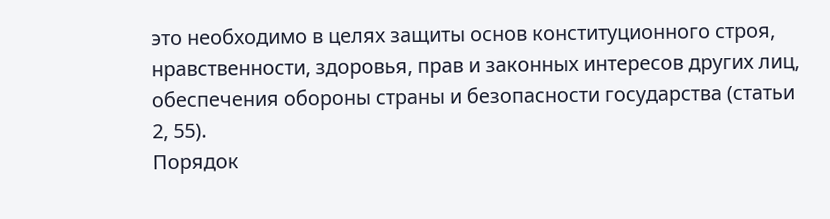это необходимо в целях защиты основ конституционного строя, нравственности, здоровья, прав и законных интересов других лиц, обеспечения обороны страны и безопасности государства (статьи 2, 55).
Порядок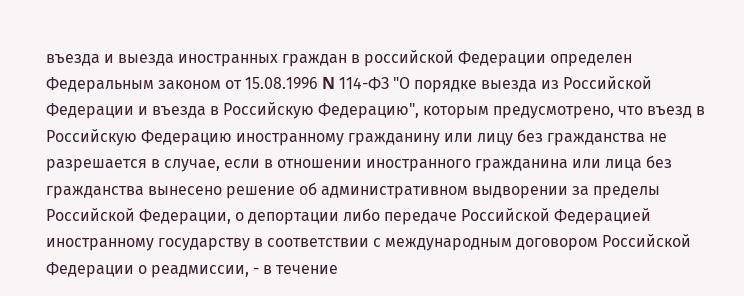въезда и выезда иностранных граждан в российской Федерации определен Федеральным законом от 15.08.1996 N 114-ФЗ "О порядке выезда из Российской Федерации и въезда в Российскую Федерацию", которым предусмотрено, что въезд в Российскую Федерацию иностранному гражданину или лицу без гражданства не разрешается в случае, если в отношении иностранного гражданина или лица без гражданства вынесено решение об административном выдворении за пределы Российской Федерации, о депортации либо передаче Российской Федерацией иностранному государству в соответствии с международным договором Российской Федерации о реадмиссии, - в течение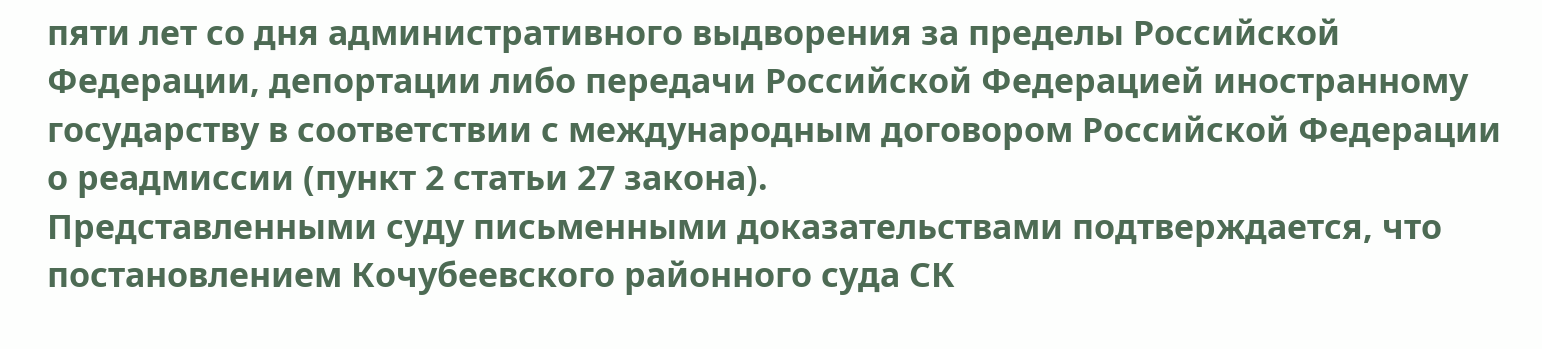пяти лет со дня административного выдворения за пределы Российской Федерации, депортации либо передачи Российской Федерацией иностранному государству в соответствии с международным договором Российской Федерации о реадмиссии (пункт 2 статьи 27 закона).
Представленными суду письменными доказательствами подтверждается, что постановлением Кочубеевского районного суда СК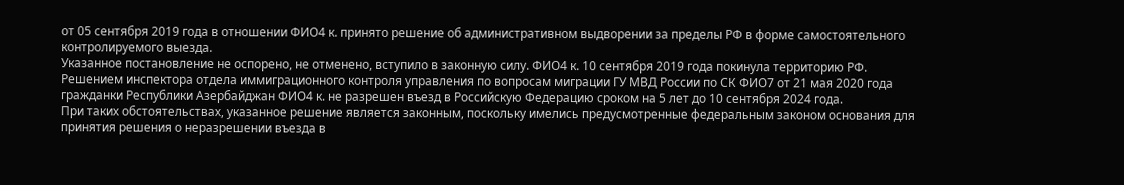от 05 сентября 2019 года в отношении ФИО4 к. принято решение об административном выдворении за пределы РФ в форме самостоятельного контролируемого выезда.
Указанное постановление не оспорено, не отменено, вступило в законную силу. ФИО4 к. 10 сентября 2019 года покинула территорию РФ.
Решением инспектора отдела иммиграционного контроля управления по вопросам миграции ГУ МВД России по СК ФИО7 от 21 мая 2020 года гражданки Республики Азербайджан ФИО4 к. не разрешен въезд в Российскую Федерацию сроком на 5 лет до 10 сентября 2024 года.
При таких обстоятельствах, указанное решение является законным, поскольку имелись предусмотренные федеральным законом основания для принятия решения о неразрешении въезда в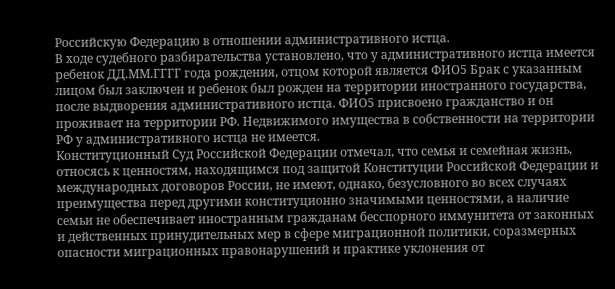Российскую Федерацию в отношении административного истца.
В ходе судебного разбирательства установлено, что у административного истца имеется ребенок ДД.ММ.ГГГГ года рождения, отцом которой является ФИО5 Брак с указанным лицом был заключен и ребенок был рожден на территории иностранного государства, после выдворения административного истца. ФИО5 присвоено гражданство и он проживает на территории РФ. Недвижимого имущества в собственности на территории РФ у административного истца не имеется.
Конституционный Суд Российской Федерации отмечал, что семья и семейная жизнь, относясь к ценностям, находящимся под защитой Конституции Российской Федерации и международных договоров России, не имеют, однако, безусловного во всех случаях преимущества перед другими конституционно значимыми ценностями, а наличие семьи не обеспечивает иностранным гражданам бесспорного иммунитета от законных и действенных принудительных мер в сфере миграционной политики, соразмерных опасности миграционных правонарушений и практике уклонения от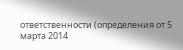ответственности (определения от 5 марта 2014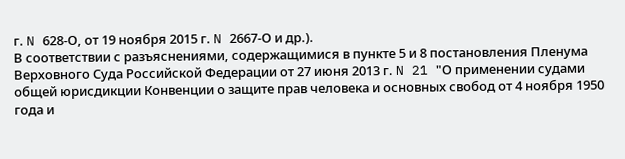г. N 628-О, от 19 ноября 2015 г. N 2667-О и др.).
В соответствии с разъяснениями, содержащимися в пункте 5 и 8 постановления Пленума Верховного Суда Российской Федерации от 27 июня 2013 г. N 21 "О применении судами общей юрисдикции Конвенции о защите прав человека и основных свобод от 4 ноября 1950 года и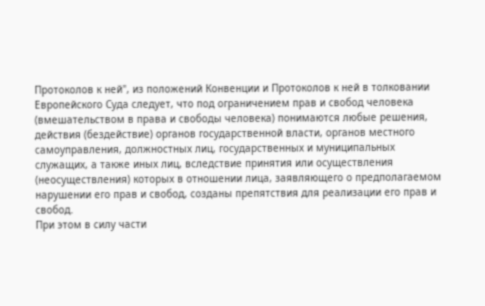Протоколов к ней", из положений Конвенции и Протоколов к ней в толковании Европейского Суда следует, что под ограничением прав и свобод человека (вмешательством в права и свободы человека) понимаются любые решения, действия (бездействие) органов государственной власти, органов местного самоуправления, должностных лиц, государственных и муниципальных служащих, а также иных лиц, вследствие принятия или осуществления (неосуществления) которых в отношении лица, заявляющего о предполагаемом нарушении его прав и свобод, созданы препятствия для реализации его прав и свобод.
При этом в силу части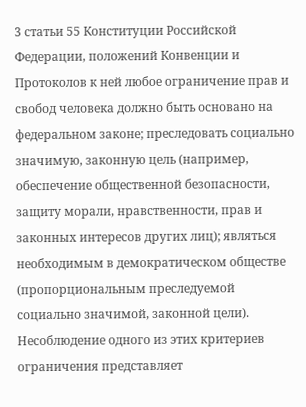3 статьи 55 Конституции Российской Федерации, положений Конвенции и Протоколов к ней любое ограничение прав и свобод человека должно быть основано на федеральном законе; преследовать социально значимую, законную цель (например, обеспечение общественной безопасности, защиту морали, нравственности, прав и законных интересов других лиц); являться необходимым в демократическом обществе (пропорциональным преследуемой социально значимой, законной цели).
Несоблюдение одного из этих критериев ограничения представляет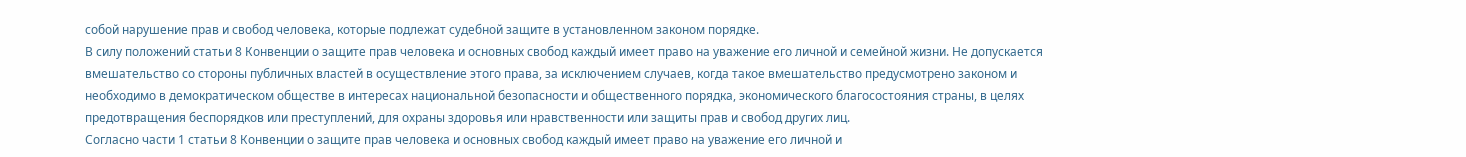собой нарушение прав и свобод человека, которые подлежат судебной защите в установленном законом порядке.
В силу положений статьи 8 Конвенции о защите прав человека и основных свобод каждый имеет право на уважение его личной и семейной жизни. Не допускается вмешательство со стороны публичных властей в осуществление этого права, за исключением случаев, когда такое вмешательство предусмотрено законом и необходимо в демократическом обществе в интересах национальной безопасности и общественного порядка, экономического благосостояния страны, в целях предотвращения беспорядков или преступлений, для охраны здоровья или нравственности или защиты прав и свобод других лиц.
Согласно части 1 статьи 8 Конвенции о защите прав человека и основных свобод каждый имеет право на уважение его личной и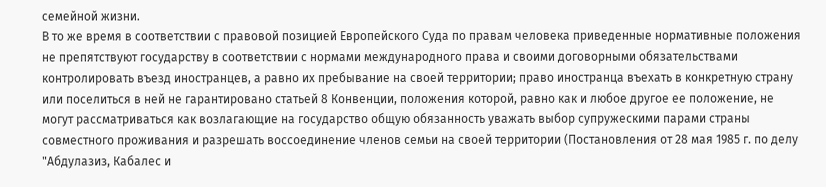семейной жизни.
В то же время в соответствии с правовой позицией Европейского Суда по правам человека приведенные нормативные положения не препятствуют государству в соответствии с нормами международного права и своими договорными обязательствами контролировать въезд иностранцев, а равно их пребывание на своей территории; право иностранца въехать в конкретную страну или поселиться в ней не гарантировано статьей 8 Конвенции, положения которой, равно как и любое другое ее положение, не могут рассматриваться как возлагающие на государство общую обязанность уважать выбор супружескими парами страны совместного проживания и разрешать воссоединение членов семьи на своей территории (Постановления от 28 мая 1985 г. по делу "Абдулазиз, Кабалес и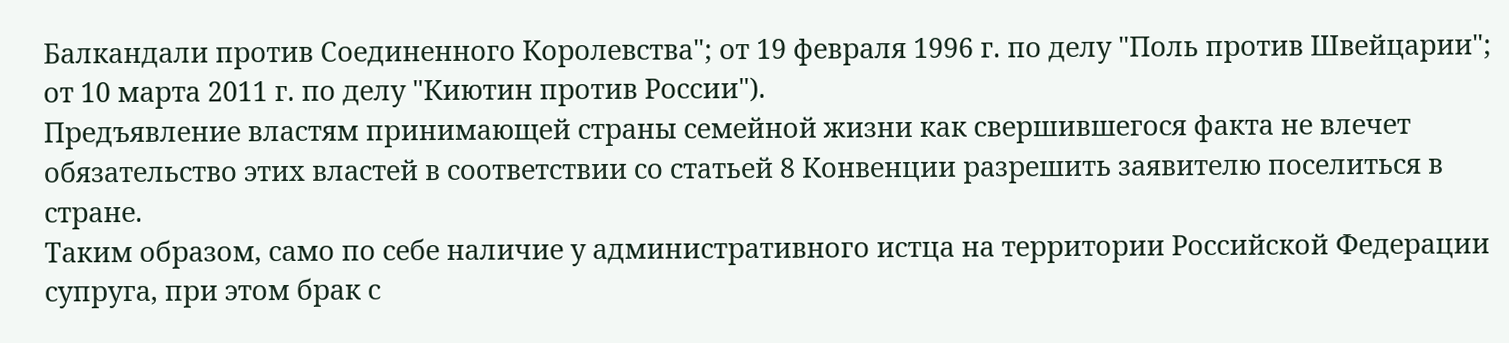Балкандали против Соединенного Королевства"; от 19 февраля 1996 г. по делу "Поль против Швейцарии"; от 10 марта 2011 г. по делу "Киютин против России").
Предъявление властям принимающей страны семейной жизни как свершившегося факта не влечет обязательство этих властей в соответствии со статьей 8 Конвенции разрешить заявителю поселиться в стране.
Таким образом, само по себе наличие у административного истца на территории Российской Федерации супруга, при этом брак с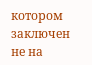котором заключен не на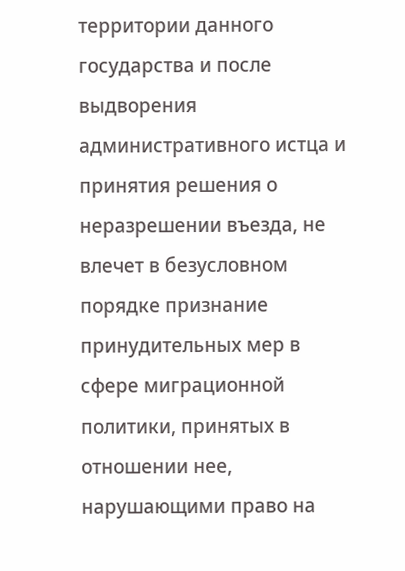территории данного государства и после выдворения административного истца и принятия решения о неразрешении въезда, не влечет в безусловном порядке признание принудительных мер в сфере миграционной политики, принятых в отношении нее, нарушающими право на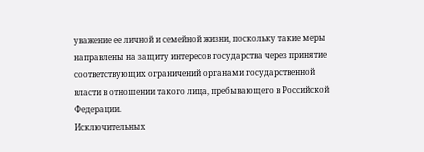уважение ее личной и семейной жизни, поскольку такие меры направлены на защиту интересов государства через принятие соответствующих ограничений органами государственной власти в отношении такого лица, пребывающего в Российской Федерации.
Исключительных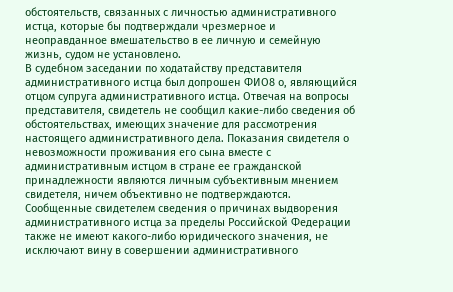обстоятельств, связанных с личностью административного истца, которые бы подтверждали чрезмерное и неоправданное вмешательство в ее личную и семейную жизнь, судом не установлено.
В судебном заседании по ходатайству представителя административного истца был допрошен ФИО8 о, являющийся отцом супруга административного истца. Отвечая на вопросы представителя, свидетель не сообщил какие-либо сведения об обстоятельствах, имеющих значение для рассмотрения настоящего административного дела. Показания свидетеля о невозможности проживания его сына вместе с административным истцом в стране ее гражданской принадлежности являются личным субъективным мнением свидетеля, ничем объективно не подтверждаются. Сообщенные свидетелем сведения о причинах выдворения административного истца за пределы Российской Федерации также не имеют какого-либо юридического значения, не исключают вину в совершении административного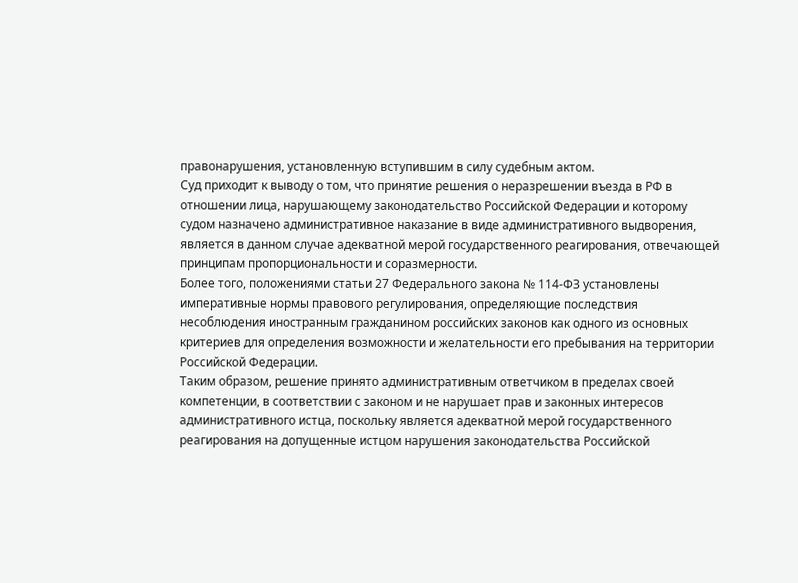правонарушения, установленную вступившим в силу судебным актом.
Суд приходит к выводу о том, что принятие решения о неразрешении въезда в РФ в отношении лица, нарушающему законодательство Российской Федерации и которому судом назначено административное наказание в виде административного выдворения, является в данном случае адекватной мерой государственного реагирования, отвечающей принципам пропорциональности и соразмерности.
Более того, положениями статьи 27 Федерального закона № 114-ФЗ установлены императивные нормы правового регулирования, определяющие последствия несоблюдения иностранным гражданином российских законов как одного из основных критериев для определения возможности и желательности его пребывания на территории Российской Федерации.
Таким образом, решение принято административным ответчиком в пределах своей компетенции, в соответствии с законом и не нарушает прав и законных интересов административного истца, поскольку является адекватной мерой государственного реагирования на допущенные истцом нарушения законодательства Российской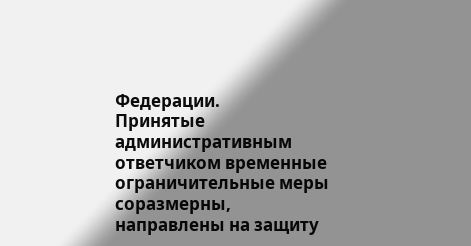Федерации.
Принятые административным ответчиком временные ограничительные меры соразмерны, направлены на защиту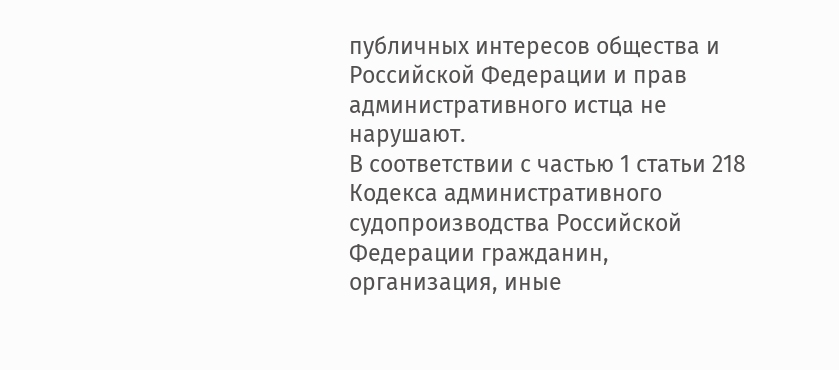публичных интересов общества и Российской Федерации и прав административного истца не нарушают.
В соответствии с частью 1 статьи 218 Кодекса административного судопроизводства Российской Федерации гражданин, организация, иные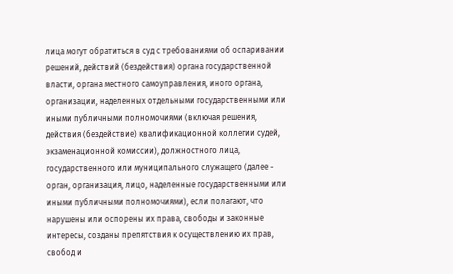лица могут обратиться в суд с требованиями об оспаривании решений, действий (бездействия) органа государственной власти, органа местного самоуправления, иного органа, организации, наделенных отдельными государственными или иными публичными полномочиями (включая решения, действия (бездействие) квалификационной коллегии судей, экзаменационной комиссии), должностного лица, государственного или муниципального служащего (далее - орган, организация, лицо, наделенные государственными или иными публичными полномочиями), если полагают, что нарушены или оспорены их права, свободы и законные интересы, созданы препятствия к осуществлению их прав, свобод и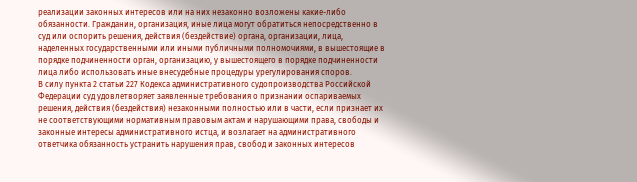реализации законных интересов или на них незаконно возложены какие-либо обязанности. Гражданин, организация, иные лица могут обратиться непосредственно в суд или оспорить решения, действия (бездействие) органа, организации, лица, наделенных государственными или иными публичными полномочиями, в вышестоящие в порядке подчиненности орган, организацию, у вышестоящего в порядке подчиненности лица либо использовать иные внесудебные процедуры урегулирования споров.
В силу пункта 2 статьи 227 Кодекса административного судопроизводства Российской Федерации суд удовлетворяет заявленные требования о признании оспариваемых решения, действия (бездействия) незаконными полностью или в части, если признает их не соответствующими нормативным правовым актам и нарушающими права, свободы и законные интересы административного истца, и возлагает на административного ответчика обязанность устранить нарушения прав, свобод и законных интересов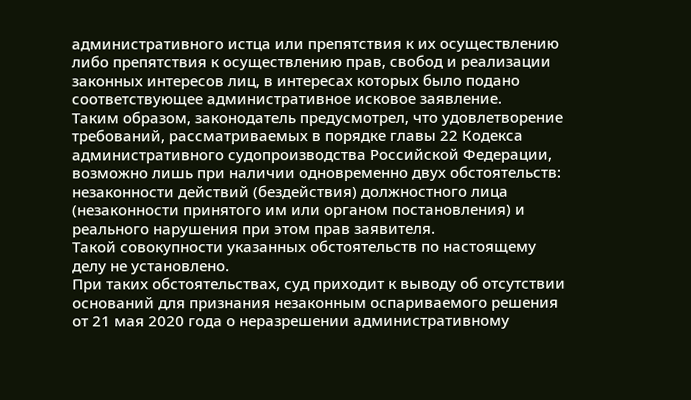административного истца или препятствия к их осуществлению либо препятствия к осуществлению прав, свобод и реализации законных интересов лиц, в интересах которых было подано соответствующее административное исковое заявление.
Таким образом, законодатель предусмотрел, что удовлетворение требований, рассматриваемых в порядке главы 22 Кодекса административного судопроизводства Российской Федерации, возможно лишь при наличии одновременно двух обстоятельств: незаконности действий (бездействия) должностного лица (незаконности принятого им или органом постановления) и реального нарушения при этом прав заявителя.
Такой совокупности указанных обстоятельств по настоящему делу не установлено.
При таких обстоятельствах, суд приходит к выводу об отсутствии оснований для признания незаконным оспариваемого решения от 21 мая 2020 года о неразрешении административному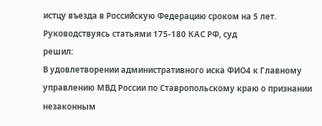истцу въезда в Российскую Федерацию сроком на 5 лет.
Руководствуясь статьями 175-180 КАС РФ, суд
решил:
В удовлетворении административного иска ФИО4 к Главному управлению МВД России по Ставропольскому краю о признании незаконным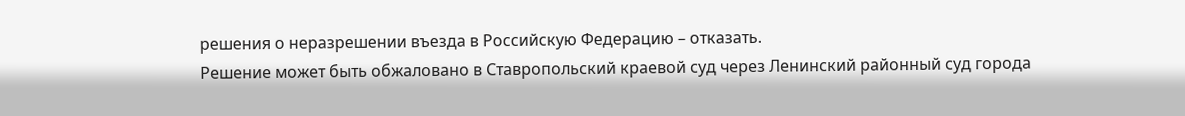решения о неразрешении въезда в Российскую Федерацию – отказать.
Решение может быть обжаловано в Ставропольский краевой суд через Ленинский районный суд города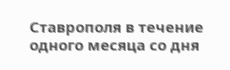Ставрополя в течение одного месяца со дня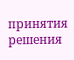принятия решения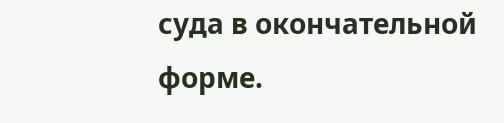суда в окончательной форме.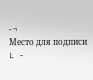- ¬
Место для подписи
L -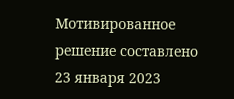Мотивированное решение составлено 23 января 2023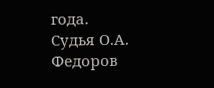года.
Судья О.А. Федоров